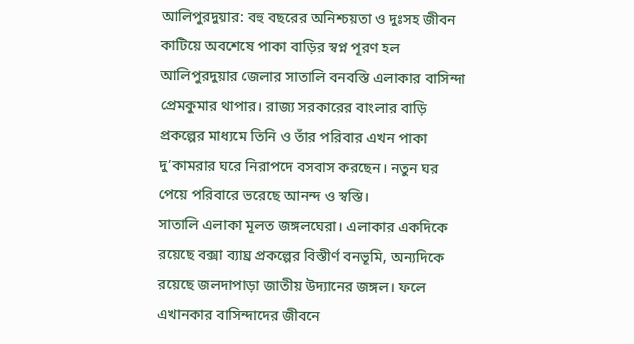আলিপুরদুয়ার: বহু বছরের অনিশ্চয়তা ও দুঃসহ জীবন কাটিয়ে অবশেষে পাকা বাড়ির স্বপ্ন পূরণ হল আলিপুরদুয়ার জেলার সাতালি বনবস্তি এলাকার বাসিন্দা প্রেমকুমার থাপার। রাজ্য সরকারের বাংলার বাড়ি প্রকল্পের মাধ্যমে তিনি ও তাঁর পরিবার এখন পাকা দু’কামরার ঘরে নিরাপদে বসবাস করছেন। নতুন ঘর পেয়ে পরিবারে ভরেছে আনন্দ ও স্বস্তি।
সাতালি এলাকা মূলত জঙ্গলঘেরা। এলাকার একদিকে রয়েছে বক্সা ব্যাঘ্র প্রকল্পের বিস্তীর্ণ বনভূমি, অন্যদিকে রয়েছে জলদাপাড়া জাতীয় উদ্যানের জঙ্গল। ফলে এখানকার বাসিন্দাদের জীবনে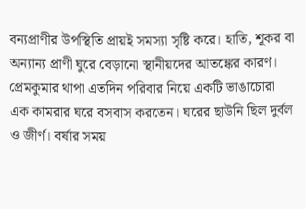বন্যপ্রাণীর উপস্থিতি প্রায়ই সমস্যা সৃষ্টি করে। হাতি, শূকর বা অন্যান্য প্রাণী ঘুরে বেড়ানো স্থানীয়দের আতঙ্কের কারণ।
প্রেমকুমার থাপা এতদিন পরিবার নিয়ে একটি ভাঙাচোরা এক কামরার ঘরে বসবাস করতেন। ঘরের ছাউনি ছিল দুর্বল ও জীর্ণ। বর্ষার সময়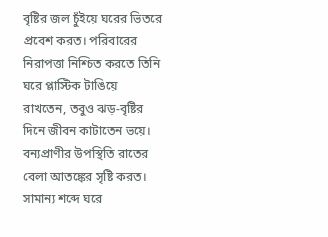বৃষ্টির জল চুঁইয়ে ঘরের ভিতরে প্রবেশ করত। পরিবারের নিরাপত্তা নিশ্চিত করতে তিনি ঘরে প্লাস্টিক টাঙিয়ে রাখতেন, তবুও ঝড়-বৃষ্টির দিনে জীবন কাটাতেন ভয়ে।
বন্যপ্রাণীর উপস্থিতি রাতের বেলা আতঙ্কের সৃষ্টি করত। সামান্য শব্দে ঘরে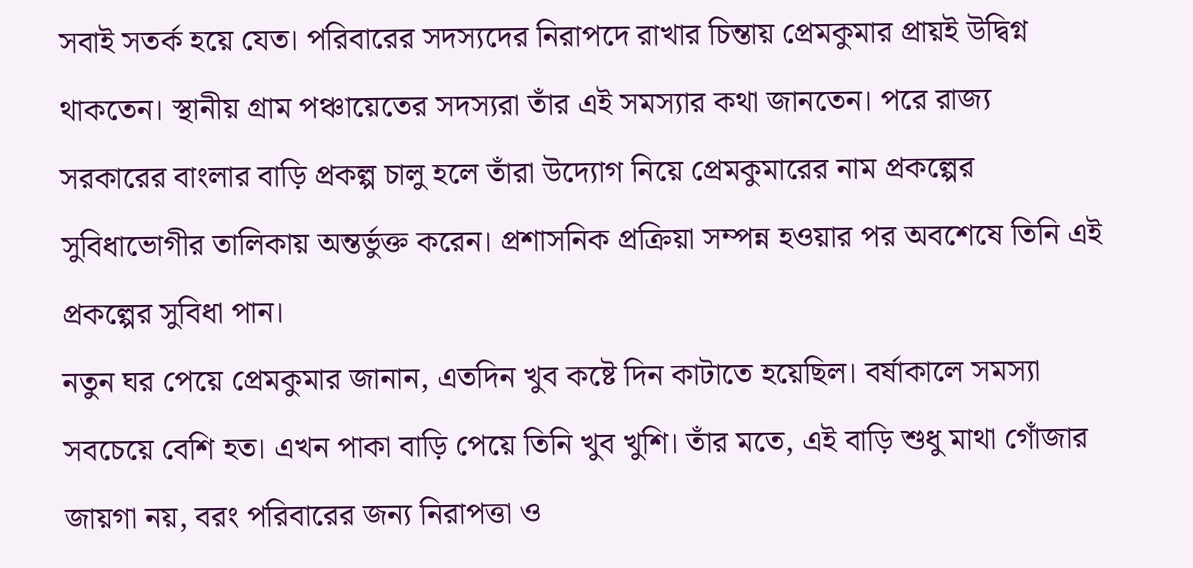সবাই সতর্ক হয়ে যেত। পরিবারের সদস্যদের নিরাপদে রাখার চিন্তায় প্রেমকুমার প্রায়ই উদ্বিগ্ন থাকতেন। স্থানীয় গ্রাম পঞ্চায়েতের সদস্যরা তাঁর এই সমস্যার কথা জানতেন। পরে রাজ্য সরকারের বাংলার বাড়ি প্রকল্প চালু হলে তাঁরা উদ্যোগ নিয়ে প্রেমকুমারের নাম প্রকল্পের সুবিধাভোগীর তালিকায় অন্তর্ভুক্ত করেন। প্রশাসনিক প্রক্রিয়া সম্পন্ন হওয়ার পর অবশেষে তিনি এই প্রকল্পের সুবিধা পান।
নতুন ঘর পেয়ে প্রেমকুমার জানান, এতদিন খুব কষ্টে দিন কাটাতে হয়েছিল। বর্ষাকালে সমস্যা সবচেয়ে বেশি হত। এখন পাকা বাড়ি পেয়ে তিনি খুব খুশি। তাঁর মতে, এই বাড়ি শুধু মাথা গোঁজার জায়গা নয়, বরং পরিবারের জন্য নিরাপত্তা ও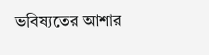ভবিষ্যতের আশার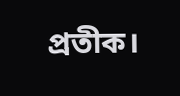প্রতীক।